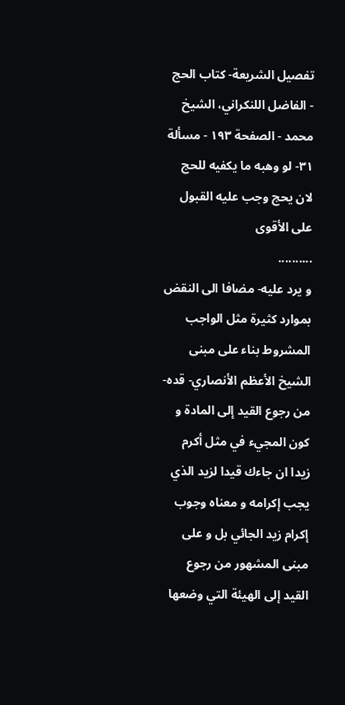تفصيل الشريعة- كتاب الحج - الفاضل اللنكراني، الشيخ محمد - الصفحة ١٩٣ - مسألة ٣١- لو وهبه ما يكفيه للحج لان يحج وجب عليه القبول على الأقوى
..........
و يرد عليه- مضافا الى النقض بموارد كثيرة مثل الواجب المشروط بناء على مبنى الشيخ الأعظم الأنصاري- قده- من رجوع القيد إلى المادة و كون المجيء في مثل أكرم زيدا ان جاءك قيدا لزيد الذي يجب إكرامه و معناه وجوب إكرام زيد الجائي بل و على مبنى المشهور من رجوع القيد إلى الهيئة التي وضعها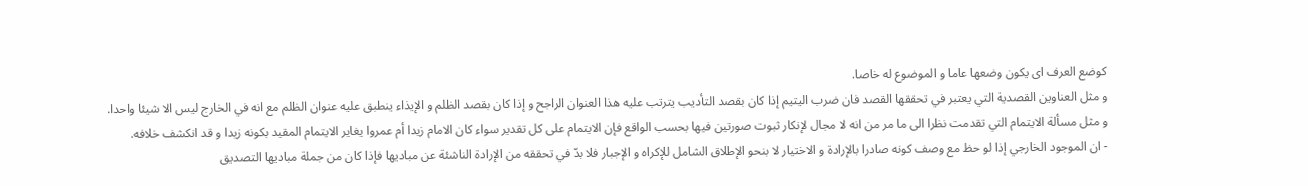كوضع العرف اى يكون وضعها عاما و الموضوع له خاصا.
و مثل العناوين القصدية التي يعتبر في تحققها القصد فان ضرب اليتيم إذا كان بقصد التأديب يترتب عليه هذا العنوان الراجح و إذا كان بقصد الظلم و الإيذاء ينطبق عليه عنوان الظلم مع انه في الخارج ليس الا شيئا واحدا.
و مثل مسألة الايتمام التي تقدمت نظرا الى ما مر من انه لا مجال لإنكار ثبوت صورتين فيها بحسب الواقع فإن الايتمام على كل تقدير سواء كان الامام زيدا أم عمروا يغاير الايتمام المقيد بكونه زيدا و قد انكشف خلافه.
- ان الموجود الخارجي إذا لو حظ مع وصف كونه صادرا بالإرادة و الاختيار لا بنحو الإطلاق الشامل للإكراه و الإجبار فلا بدّ في تحققه من الإرادة الناشئة عن مباديها فإذا كان من جملة مباديها التصديق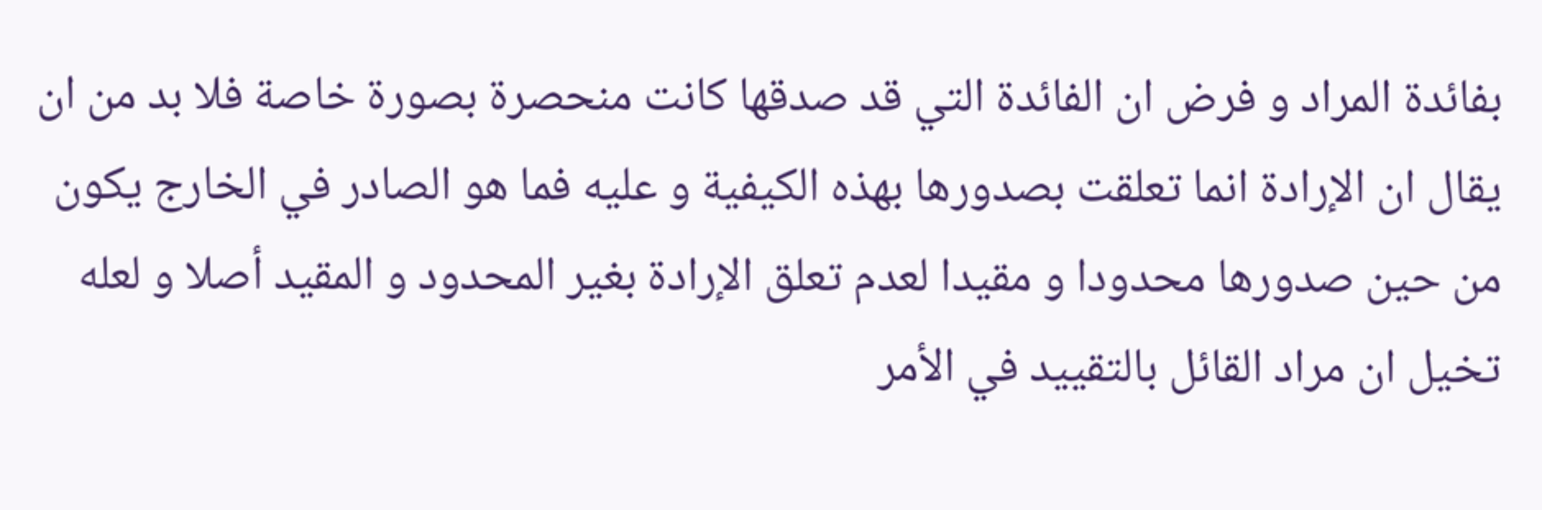بفائدة المراد و فرض ان الفائدة التي قد صدقها كانت منحصرة بصورة خاصة فلا بد من ان يقال ان الإرادة انما تعلقت بصدورها بهذه الكيفية و عليه فما هو الصادر في الخارج يكون من حين صدورها محدودا و مقيدا لعدم تعلق الإرادة بغير المحدود و المقيد أصلا و لعله تخيل ان مراد القائل بالتقييد في الأمر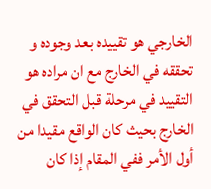الخارجي هو تقييده بعد وجوده و تحققه في الخارج مع ان مراده هو التقييد في مرحلة قبل التحقق في الخارج بحيث كان الواقع مقيدا من أول الأمر ففي المقام إذا كان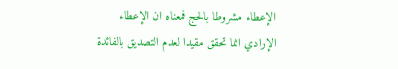الإعطاء مشروطا بالحج فمعناه ان الإعطاء الإرادي انما تحقق مقيدا لعدم التصديق بالفائدة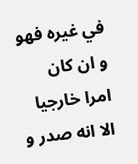في غيره فهو و ان كان امرا خارجيا الا انه صدر و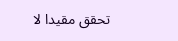تحقق مقيدا لا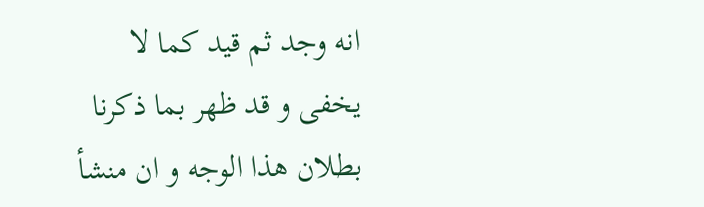انه وجد ثم قيد كما لا يخفى و قد ظهر بما ذكرنا بطلان هذا الوجه و ان منشأ